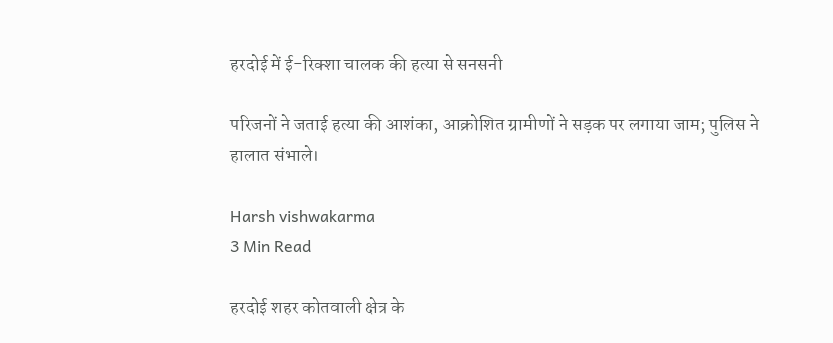हरदोई में ई-रिक्शा चालक की हत्या से सनसनी

परिजनों ने जताई हत्या की आशंका, आक्रोशित ग्रामीणों ने सड़क पर लगाया जाम; पुलिस ने हालात संभाले।

Harsh vishwakarma
3 Min Read

हरदोई शहर कोतवाली क्षेत्र के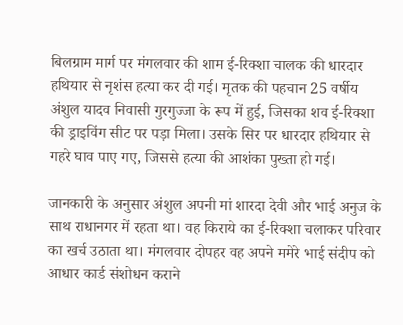बिलग्राम मार्ग पर मंगलवार की शाम ई-रिक्शा चालक की धारदार हथियार से नृशंस हत्या कर दी गई। मृतक की पहचान 25 वर्षीय अंशुल यादव निवासी गुरगुज्जा के रूप में हुई, जिसका शव ई-रिक्शा की ड्राइविंग सीट पर पड़ा मिला। उसके सिर पर धारदार हथियार से गहरे घाव पाए गए, जिससे हत्या की आशंका पुख्ता हो गई।

जानकारी के अनुसार अंशुल अपनी मां शारदा देवी और भाई अनुज के साथ राधानगर में रहता था। वह किराये का ई-रिक्शा चलाकर परिवार का खर्च उठाता था। मंगलवार दोपहर वह अपने ममेरे भाई संदीप को आधार कार्ड संशोधन कराने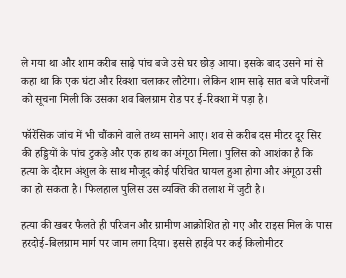ले गया था और शाम करीब साढ़े पांच बजे उसे घर छोड़ आया। इसके बाद उसने मां से कहा था कि एक घंटा और रिक्शा चलाकर लौटेगा। लेकिन शाम साढ़े सात बजे परिजनों को सूचना मिली कि उसका शव बिलग्राम रोड पर ई-रिक्शा में पड़ा है।

फॉरेंसिक जांच में भी चौंकाने वाले तथ्य सामने आए। शव से करीब दस मीटर दूर सिर की हड्डियों के पांच टुकड़े और एक हाथ का अंगूठा मिला। पुलिस को आशंका है कि हत्या के दौरान अंशुल के साथ मौजूद कोई परिचित घायल हुआ होगा और अंगूठा उसी का हो सकता है। फिलहाल पुलिस उस व्यक्ति की तलाश में जुटी है।

हत्या की खबर फैलते ही परिजन और ग्रामीण आक्रोशित हो गए और राइस मिल के पास हरदोई-बिलग्राम मार्ग पर जाम लगा दिया। इससे हाईवे पर कई किलोमीटर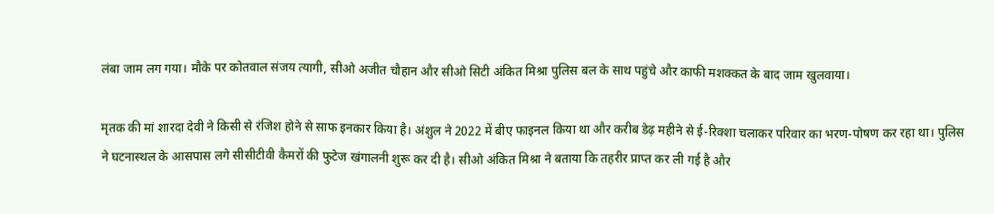लंबा जाम लग गया। मौके पर कोतवाल संजय त्यागी, सीओ अजीत चौहान और सीओ सिटी अंकित मिश्रा पुलिस बल के साथ पहुंचे और काफी मशक्कत के बाद जाम खुलवाया।

मृतक की मां शारदा देवी ने किसी से रंजिश होने से साफ इनकार किया है। अंशुल ने 2022 में बीए फाइनल किया था और करीब डेढ़ महीने से ई-रिक्शा चलाकर परिवार का भरण-पोषण कर रहा था। पुलिस ने घटनास्थल के आसपास लगे सीसीटीवी कैमरों की फुटेज खंगालनी शुरू कर दी है। सीओ अंकित मिश्रा ने बताया कि तहरीर प्राप्त कर ली गई है और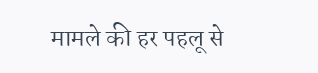मामले की हर पहलू से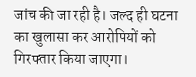जांच की जा रही है। जल्द ही घटना का खुलासा कर आरोपियों को गिरफ्तार किया जाएगा।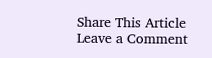Share This Article
Leave a Comment